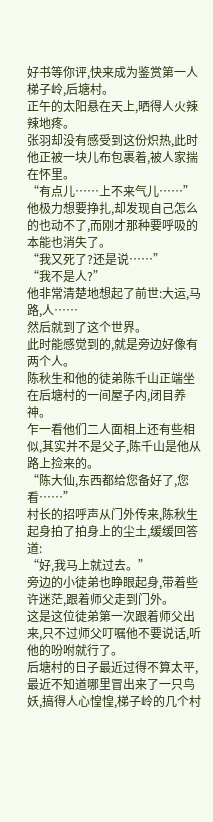好书等你评,快来成为鉴赏第一人
梯子岭,后塘村。
正午的太阳悬在天上,晒得人火辣辣地疼。
张羽却没有感受到这份炽热,此时他正被一块儿布包裹着,被人家揣在怀里。
“有点儿……上不来气儿……”
他极力想要挣扎,却发现自己怎么的也动不了,而刚才那种要呼吸的本能也消失了。
“我又死了?还是说……”
“我不是人?”
他非常清楚地想起了前世:大运,马路,人……
然后就到了这个世界。
此时能感觉到的,就是旁边好像有两个人。
陈秋生和他的徒弟陈千山正端坐在后塘村的一间屋子内,闭目养神。
乍一看他们二人面相上还有些相似,其实并不是父子,陈千山是他从路上捡来的。
“陈大仙,东西都给您备好了,您看……”
村长的招呼声从门外传来,陈秋生起身拍了拍身上的尘土,缓缓回答道:
“好,我马上就过去。”
旁边的小徒弟也睁眼起身,带着些许迷茫,跟着师父走到门外。
这是这位徒弟第一次跟着师父出来,只不过师父叮嘱他不要说话,听他的吩咐就行了。
后塘村的日子最近过得不算太平,最近不知道哪里冒出来了一只鸟妖,搞得人心惶惶,梯子岭的几个村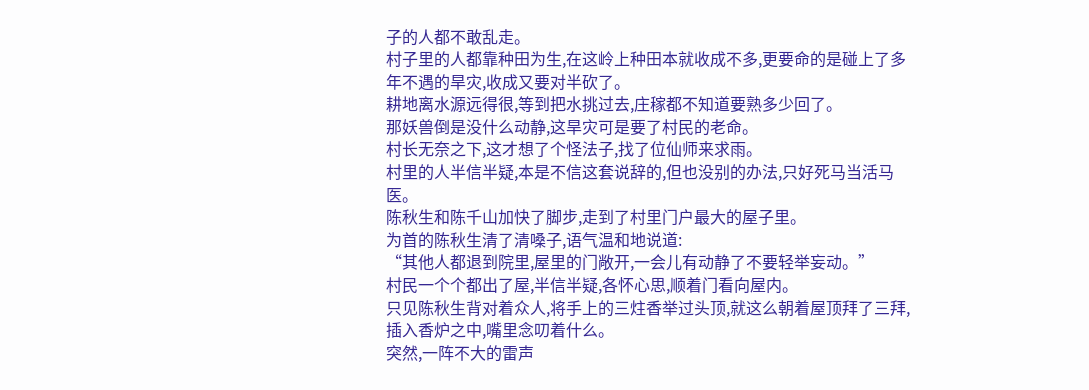子的人都不敢乱走。
村子里的人都靠种田为生,在这岭上种田本就收成不多,更要命的是碰上了多年不遇的旱灾,收成又要对半砍了。
耕地离水源远得很,等到把水挑过去,庄稼都不知道要熟多少回了。
那妖兽倒是没什么动静,这旱灾可是要了村民的老命。
村长无奈之下,这才想了个怪法子,找了位仙师来求雨。
村里的人半信半疑,本是不信这套说辞的,但也没别的办法,只好死马当活马医。
陈秋生和陈千山加快了脚步,走到了村里门户最大的屋子里。
为首的陈秋生清了清嗓子,语气温和地说道:
“其他人都退到院里,屋里的门敞开,一会儿有动静了不要轻举妄动。”
村民一个个都出了屋,半信半疑,各怀心思,顺着门看向屋内。
只见陈秋生背对着众人,将手上的三炷香举过头顶,就这么朝着屋顶拜了三拜,插入香炉之中,嘴里念叨着什么。
突然,一阵不大的雷声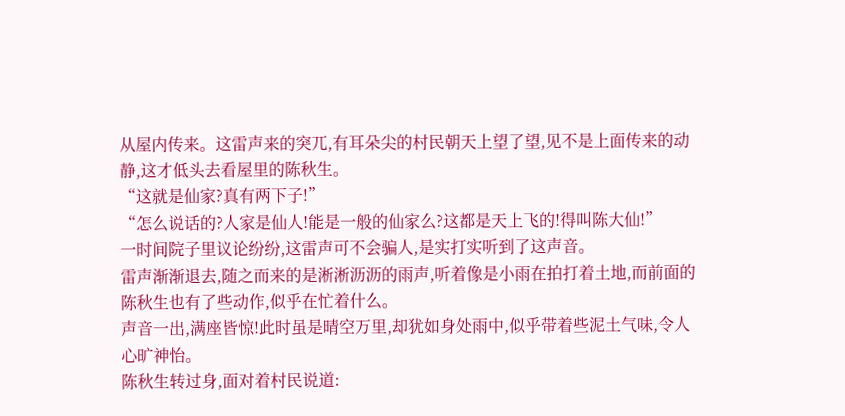从屋内传来。这雷声来的突兀,有耳朵尖的村民朝天上望了望,见不是上面传来的动静,这才低头去看屋里的陈秋生。
“这就是仙家?真有两下子!”
“怎么说话的?人家是仙人!能是一般的仙家么?这都是天上飞的!得叫陈大仙!”
一时间院子里议论纷纷,这雷声可不会骗人,是实打实听到了这声音。
雷声渐渐退去,随之而来的是淅淅沥沥的雨声,听着像是小雨在拍打着土地,而前面的陈秋生也有了些动作,似乎在忙着什么。
声音一出,满座皆惊!此时虽是晴空万里,却犹如身处雨中,似乎带着些泥土气味,令人心旷神怡。
陈秋生转过身,面对着村民说道: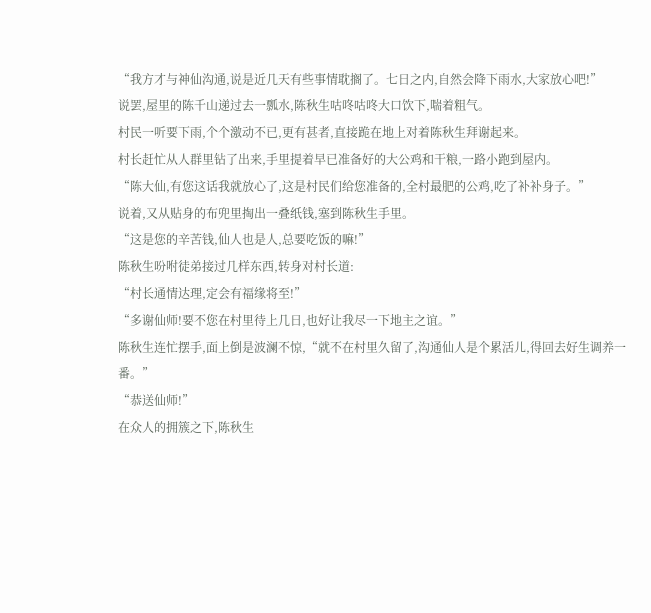“我方才与神仙沟通,说是近几天有些事情耽搁了。七日之内,自然会降下雨水,大家放心吧!”
说罢,屋里的陈千山递过去一瓢水,陈秋生咕咚咕咚大口饮下,喘着粗气。
村民一听要下雨,个个激动不已,更有甚者,直接跪在地上对着陈秋生拜谢起来。
村长赶忙从人群里钻了出来,手里提着早已准备好的大公鸡和干粮,一路小跑到屋内。
“陈大仙,有您这话我就放心了,这是村民们给您准备的,全村最肥的公鸡,吃了补补身子。”
说着,又从贴身的布兜里掏出一叠纸钱,塞到陈秋生手里。
“这是您的辛苦钱,仙人也是人,总要吃饭的嘛!”
陈秋生吩咐徒弟接过几样东西,转身对村长道:
“村长通情达理,定会有福缘将至!”
“多谢仙师!要不您在村里待上几日,也好让我尽一下地主之谊。”
陈秋生连忙摆手,面上倒是波澜不惊,“就不在村里久留了,沟通仙人是个累活儿,得回去好生调养一番。”
“恭送仙师!”
在众人的拥簇之下,陈秋生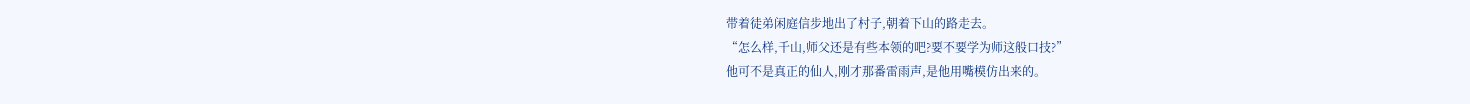带着徒弟闲庭信步地出了村子,朝着下山的路走去。
“怎么样,千山,师父还是有些本领的吧?要不要学为师这般口技?”
他可不是真正的仙人,刚才那番雷雨声,是他用嘴模仿出来的。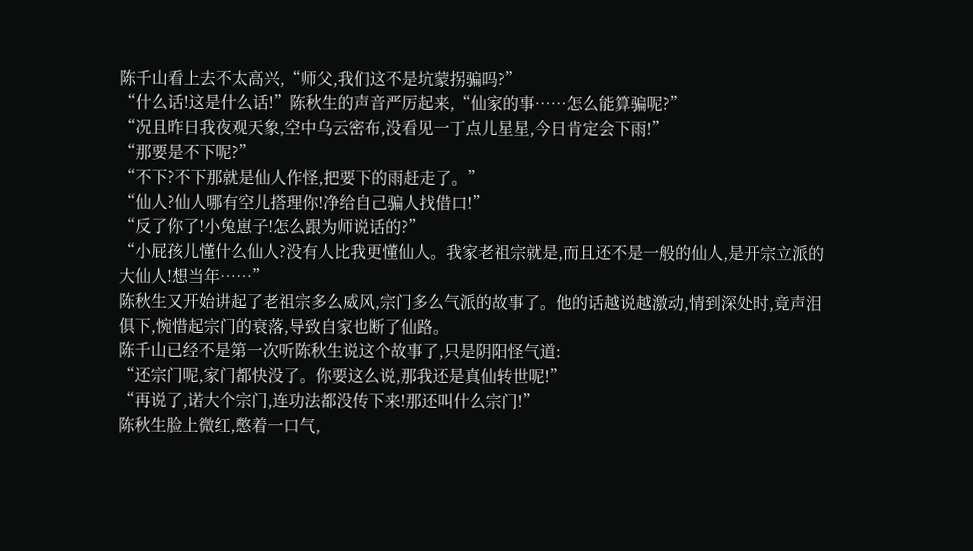陈千山看上去不太高兴,“师父,我们这不是坑蒙拐骗吗?”
“什么话!这是什么话!”陈秋生的声音严厉起来,“仙家的事……怎么能算骗呢?”
“况且昨日我夜观天象,空中乌云密布,没看见一丁点儿星星,今日肯定会下雨!”
“那要是不下呢?”
“不下?不下那就是仙人作怪,把要下的雨赶走了。”
“仙人?仙人哪有空儿搭理你!净给自己骗人找借口!”
“反了你了!小兔崽子!怎么跟为师说话的?”
“小屁孩儿懂什么仙人?没有人比我更懂仙人。我家老祖宗就是,而且还不是一般的仙人,是开宗立派的大仙人!想当年……”
陈秋生又开始讲起了老祖宗多么威风,宗门多么气派的故事了。他的话越说越激动,情到深处时,竟声泪俱下,惋惜起宗门的衰落,导致自家也断了仙路。
陈千山已经不是第一次听陈秋生说这个故事了,只是阴阳怪气道:
“还宗门呢,家门都快没了。你要这么说,那我还是真仙转世呢!”
“再说了,诺大个宗门,连功法都没传下来!那还叫什么宗门!”
陈秋生脸上微红,憋着一口气,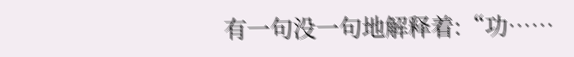有一句没一句地解释着:“功……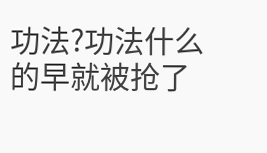功法?功法什么的早就被抢了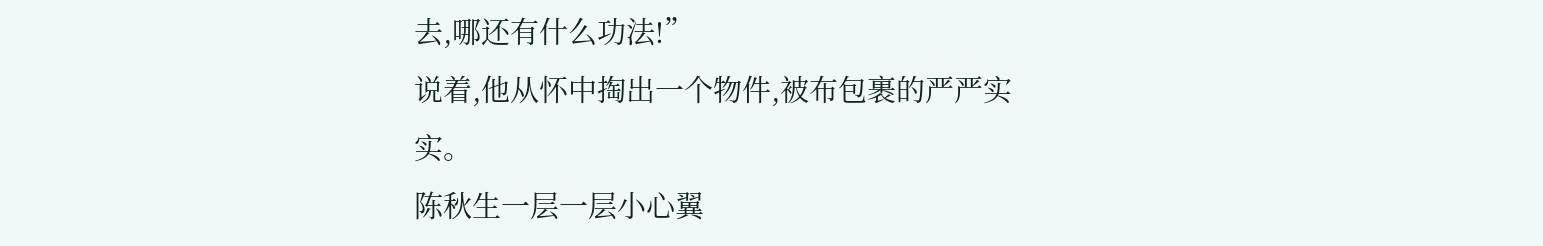去,哪还有什么功法!”
说着,他从怀中掏出一个物件,被布包裹的严严实实。
陈秋生一层一层小心翼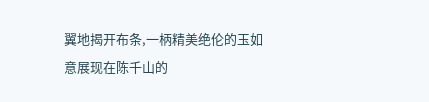翼地揭开布条,一柄精美绝伦的玉如意展现在陈千山的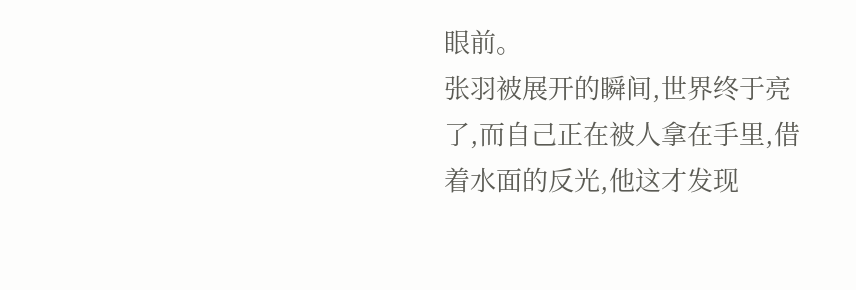眼前。
张羽被展开的瞬间,世界终于亮了,而自己正在被人拿在手里,借着水面的反光,他这才发现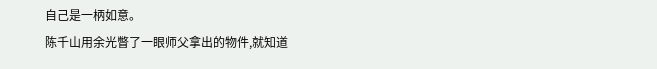自己是一柄如意。
陈千山用余光瞥了一眼师父拿出的物件,就知道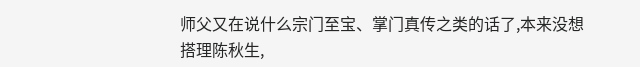师父又在说什么宗门至宝、掌门真传之类的话了,本来没想搭理陈秋生,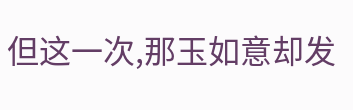但这一次,那玉如意却发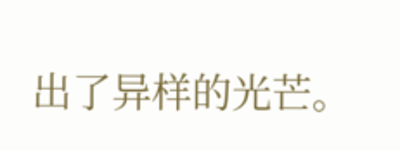出了异样的光芒。